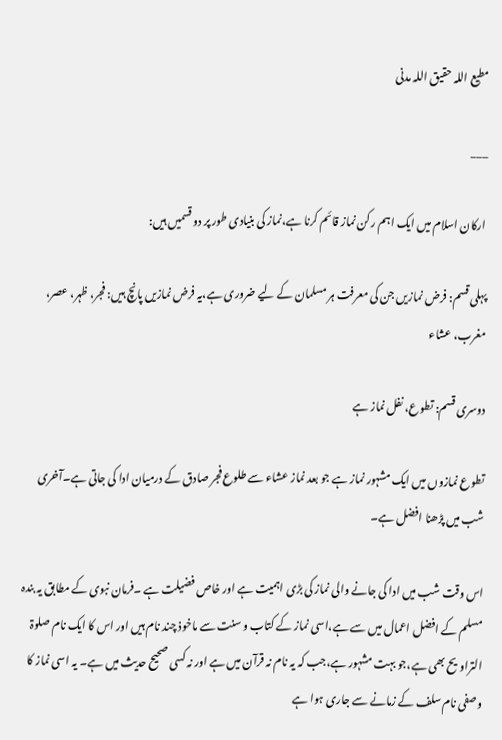مطیع اللہ حقیق اللہ مدنی

___

 ارکان اسلام میں ایک اہم رکن نماز قائم کرنا ہے،نماز کی بنیادی طور پر دو قسمیں ہیں:

پہلی قسم: فرض نمازیں جن کی معرفت ہر مسلمان کے لیے ضروری ہے،یہ فرض نمازیں پانچ ہیں: فجر، ظہر، عصر، مغرب، عشاء

دوسری قسم: تطوع، نفل نماز ہے

تطوع نمازوں میں ایک مشہور نماز ہے جو بعد نماز عشاء سے طلوع فجر صادق کے درمیان ادا کی جاتی ہے۔آخری شب میں پڑھنا افضل ہے۔

اس وقت شب میں ادا کی جانے والی نماز کی بڑی اہمیت ہے اور خاص فضیلت ہے ۔فرمان نبوی کے مطابق یہ بندہ مسلم کے افضل اعمال میں سے ہے،اسی نماز کے کتاب و سنت سے ماخوذ چند نام ہیں اور اس کا ایک نام صلوۃ التراویح بھی ہے،جو بہت مشہور ہے،جب کہ یہ نام نہ قرآن میں ہے اور نہ کسی صحیح حدیث میں ہے۔ یہ اسی نماز کا وصفی نام سلف کے زمانے سے جاری ہوا ہے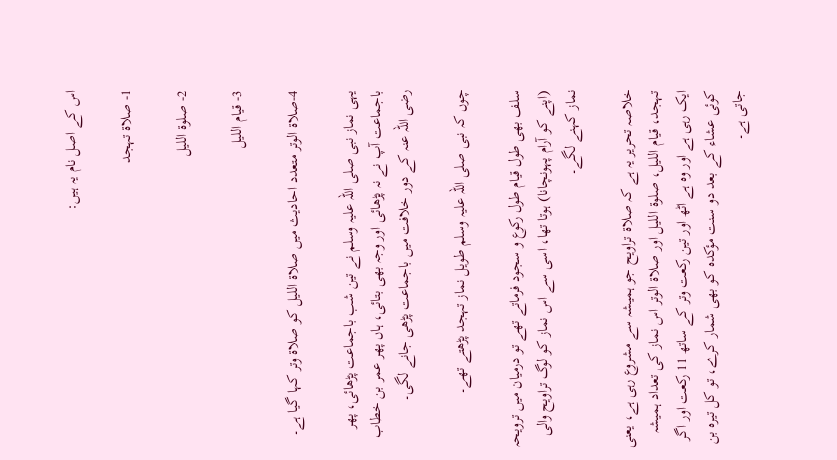اس کے اصل نام یہ ہیں:

1- صلاۃ تہجد

2- صلوۃ اللیل

3- قیام اللیل

4-صلاۃ الوتر متعدد احادیث میں صلاۃ اللیل کو صلاۃ وتر کہا گیا ہے۔

یہی نماز نبی صلی اللہ علیہ وسلم نے تین شب باجماعت پڑھائی، پھر باجماعت آپ نے نہ پڑھائی اور وجہ بھی بتائی، ہاں پھر عمر بن خطاب رضی اللہ عنہ کے دور خلافت میں باجماعت پڑھی جانے لگی۔

چوں کہ نبی صلی اللہ علیہ وسلم طویل نماز تہجد پڑھتے تھے۔

سلف بھی طول قیام طول رکوع و سجود فرماتے تھے تو درمیان میں ترویحہ (اپنے کو آرام پہونچانا) ہوتا تھا، اسی سے اس نماز کو لوگ تراویح والی نماز کہنے لگے۔

خلاصہ تحریر یہ ہے کہ صلاۃ تراویح جو ہمیشہ سے مشروع رہی ہے، یعنی تہجد، قیام اللیل، صلوۃ اللیل اور صلاۃ الوتر اس نماز کی تعداد ہمیشہ ایک رہی ہے اور وہ ہے اٹھ اور تین رکعت وتر کے ساتھ 11 رکعت اور اگر کوئی عشاء کے بعد دو سنت مؤکدہ کو بھی شمار کرے، تو کل تیرہ بن جاتی ہے۔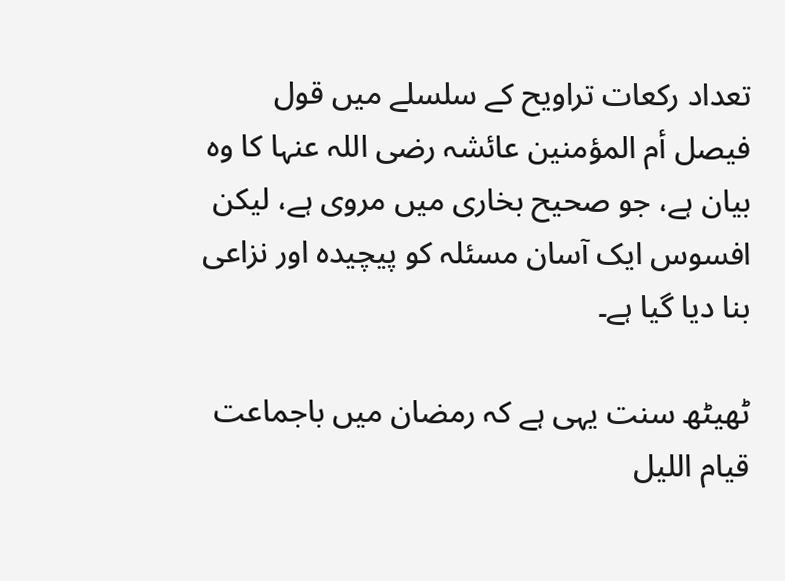تعداد رکعات تراویح کے سلسلے میں قول فیصل أم المؤمنین عائشہ رضی اللہ عنہا کا وہ بیان ہے، جو صحیح بخاری میں مروی ہے، لیکن افسوس ایک آسان مسئلہ کو پیچیدہ اور نزاعی بنا دیا گیا ہے۔

ٹھیٹھ سنت یہی ہے کہ رمضان میں باجماعت قیام اللیل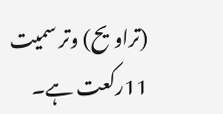(تراویح) وتر سمیت 11رکعت ہے۔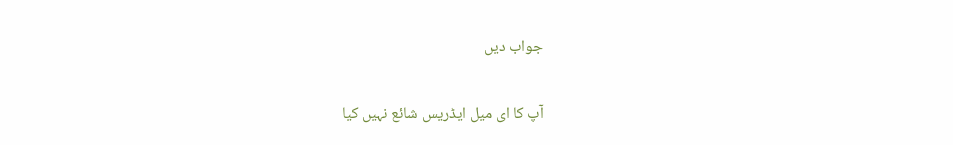جواب دیں

آپ کا ای میل ایڈریس شائع نہیں کیا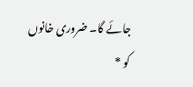جائے گا۔ ضروری خانوں کو *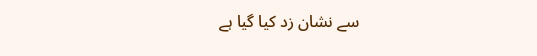سے نشان زد کیا گیا ہے